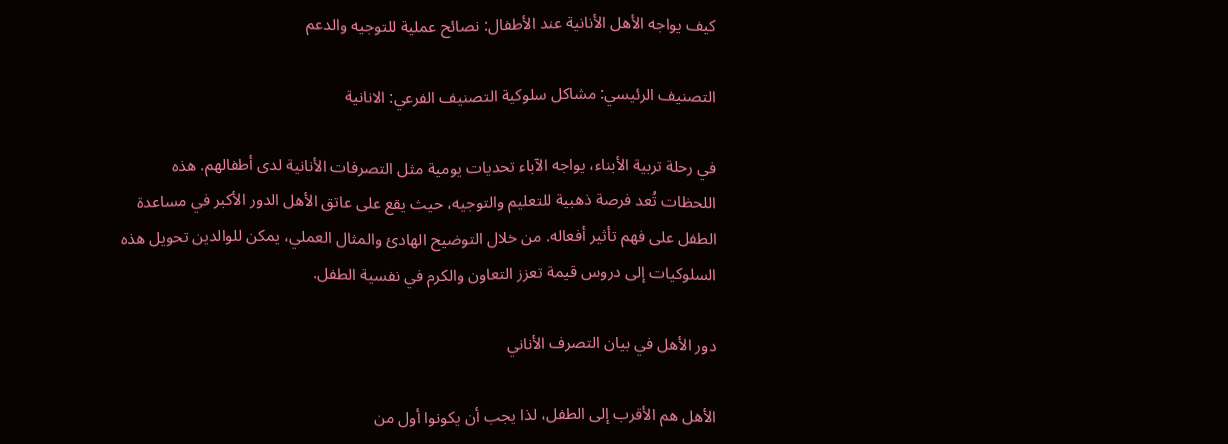كيف يواجه الأهل الأنانية عند الأطفال: نصائح عملية للتوجيه والدعم

التصنيف الرئيسي: مشاكل سلوكية التصنيف الفرعي: الانانية

في رحلة تربية الأبناء، يواجه الآباء تحديات يومية مثل التصرفات الأنانية لدى أطفالهم. هذه اللحظات تُعد فرصة ذهبية للتعليم والتوجيه، حيث يقع على عاتق الأهل الدور الأكبر في مساعدة الطفل على فهم تأثير أفعاله. من خلال التوضيح الهادئ والمثال العملي، يمكن للوالدين تحويل هذه السلوكيات إلى دروس قيمة تعزز التعاون والكرم في نفسية الطفل.

دور الأهل في بيان التصرف الأناني

الأهل هم الأقرب إلى الطفل، لذا يجب أن يكونوا أول من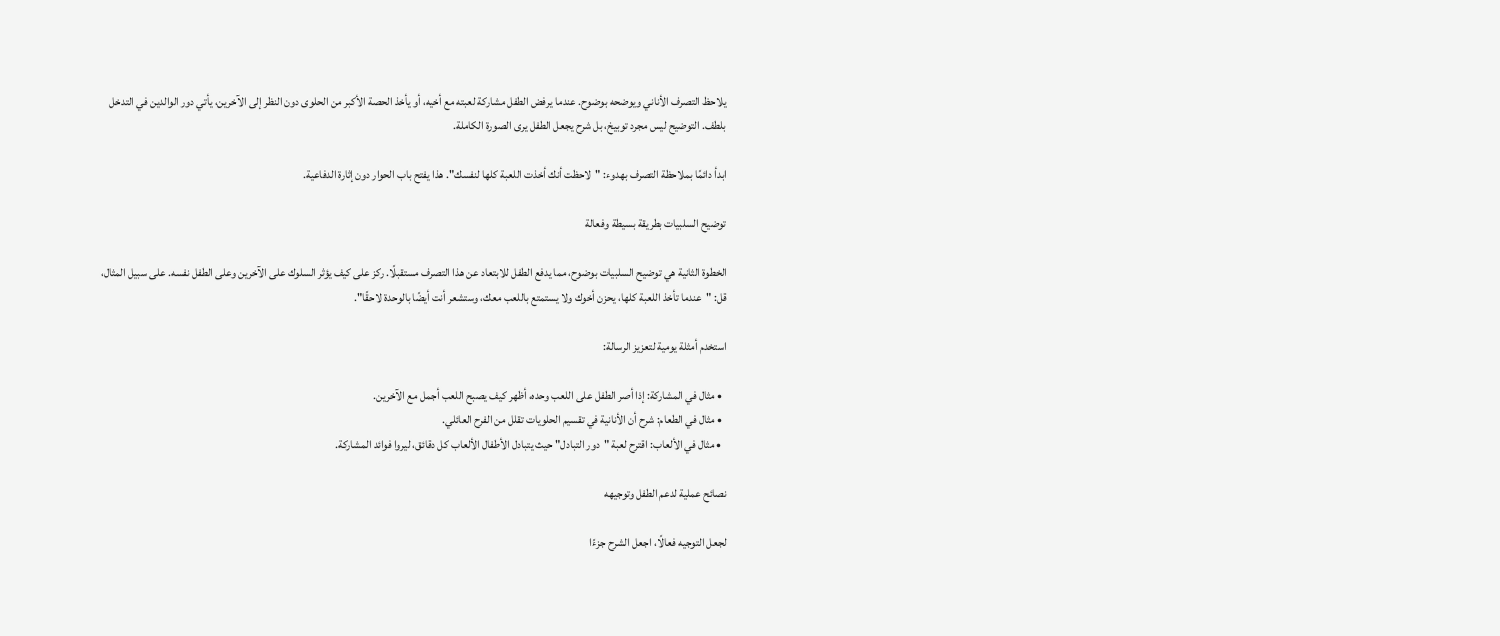يلاحظ التصرف الأناني ويوضحه بوضوح. عندما يرفض الطفل مشاركة لعبته مع أخيه، أو يأخذ الحصة الأكبر من الحلوى دون النظر إلى الآخرين، يأتي دور الوالدين في التدخل بلطف. التوضيح ليس مجرد توبيخ، بل شرح يجعل الطفل يرى الصورة الكاملة.

ابدأ دائمًا بملاحظة التصرف بهدوء: "لاحظت أنك أخذت اللعبة كلها لنفسك". هذا يفتح باب الحوار دون إثارة الدفاعية.

توضيح السلبيات بطريقة بسيطة وفعالة

الخطوة الثانية هي توضيح السلبيات بوضوح، مما يدفع الطفل للابتعاد عن هذا التصرف مستقبلًا. ركز على كيف يؤثر السلوك على الآخرين وعلى الطفل نفسه. على سبيل المثال، قل: "عندما تأخذ اللعبة كلها، يحزن أخوك ولا يستمتع باللعب معك، وستشعر أنت أيضًا بالوحدة لاحقًا".

استخدم أمثلة يومية لتعزيز الرسالة:

  • مثال في المشاركة: إذا أصر الطفل على اللعب وحده، أظهر كيف يصبح اللعب أجمل مع الآخرين.
  • مثال في الطعام: شرح أن الأنانية في تقسيم الحلويات تقلل من الفرح العائلي.
  • مثال في الألعاب: اقترح لعبة "دور التبادل" حيث يتبادل الأطفال الألعاب كل دقائق، ليروا فوائد المشاركة.

نصائح عملية لدعم الطفل وتوجيهه

لجعل التوجيه فعالًا، اجعل الشرح جزءًا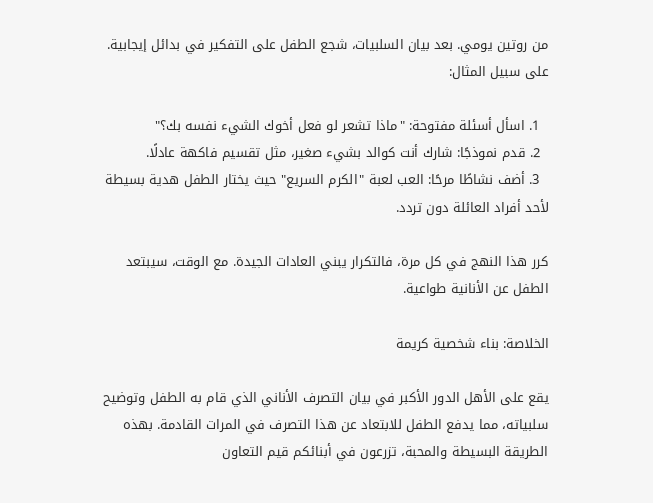من روتين يومي. بعد بيان السلبيات، شجع الطفل على التفكير في بدائل إيجابية. على سبيل المثال:

  1. اسأل أسئلة مفتوحة: "ماذا تشعر لو فعل أخوك الشيء نفسه بك؟"
  2. قدم نموذجًا: شارك أنت كوالد بشيء صغير، مثل تقسيم فاكهة عادلًا.
  3. أضف نشاطًا مرحًا: العب لعبة "الكرم السريع" حيث يختار الطفل هدية بسيطة لأحد أفراد العائلة دون تردد.

كرر هذا النهج في كل مرة، فالتكرار يبني العادات الجيدة. مع الوقت، سيبتعد الطفل عن الأنانية طواعية.

الخلاصة: بناء شخصية كريمة

يقع على الأهل الدور الأكبر في بيان التصرف الأناني الذي قام به الطفل وتوضيح سلبياته، مما يدفع الطفل للابتعاد عن هذا التصرف في المرات القادمة. بهذه الطريقة البسيطة والمحبة، تزرعون في أبنائكم قيم التعاون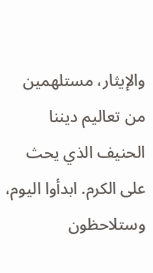والإيثار، مستلهمين من تعاليم ديننا الحنيف الذي يحث على الكرم. ابدأوا اليوم، وستلاحظون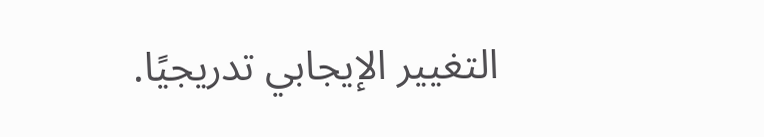التغيير الإيجابي تدريجيًا.